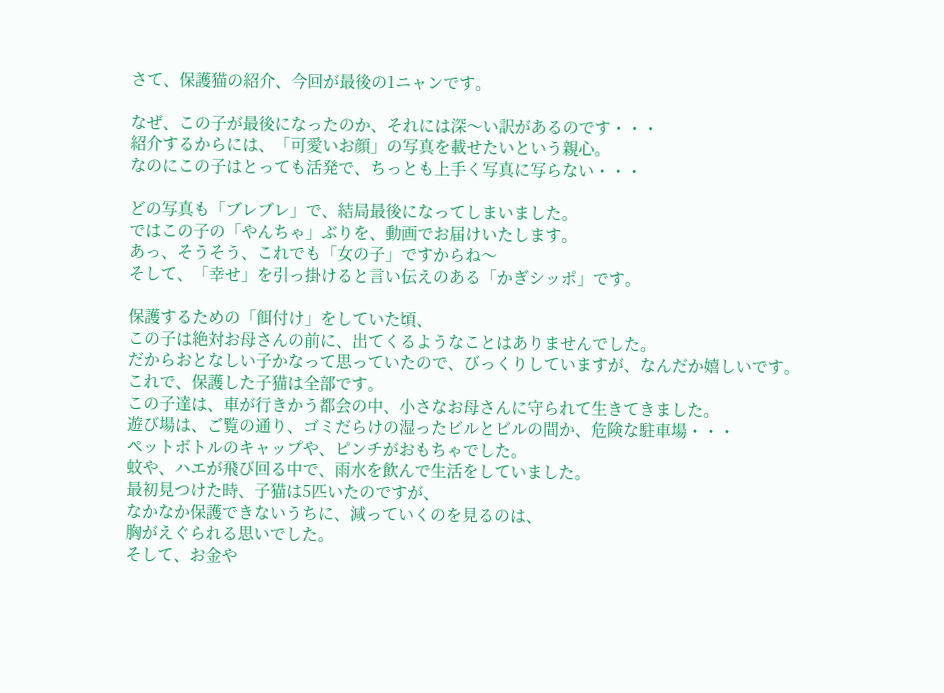さて、保護猫の紹介、今回が最後の1ニャンです。

なぜ、この子が最後になったのか、それには深〜い訳があるのです・・・
紹介するからには、「可愛いお顔」の写真を載せたいという親心。
なのにこの子はとっても活発で、ちっとも上手く写真に写らない・・・

どの写真も「ブレブレ」で、結局最後になってしまいました。
ではこの子の「やんちゃ」ぶりを、動画でお届けいたします。
あっ、そうそう、これでも「女の子」ですからね〜
そして、「幸せ」を引っ掛けると言い伝えのある「かぎシッポ」です。

保護するための「餌付け」をしていた頃、
この子は絶対お母さんの前に、出てくるようなことはありませんでした。
だからおとなしい子かなって思っていたので、びっくりしていますが、なんだか嬉しいです。
これで、保護した子猫は全部です。
この子達は、車が行きかう都会の中、小さなお母さんに守られて生きてきました。
遊び場は、ご覧の通り、ゴミだらけの湿ったビルとビルの間か、危険な駐車場・・・
ペットボトルのキャップや、ピンチがおもちゃでした。
蚊や、ハエが飛び回る中で、雨水を飲んで生活をしていました。
最初見つけた時、子猫は5匹いたのですが、
なかなか保護できないうちに、減っていくのを見るのは、
胸がえぐられる思いでした。
そして、お金や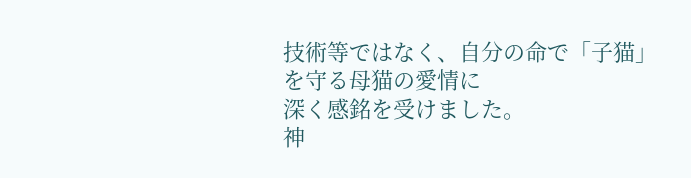技術等ではなく、自分の命で「子猫」を守る母猫の愛情に
深く感銘を受けました。
神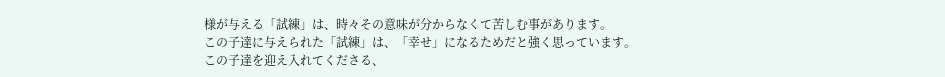様が与える「試練」は、時々その意味が分からなくて苦しむ事があります。
この子達に与えられた「試練」は、「幸せ」になるためだと強く思っています。
この子達を迎え入れてくださる、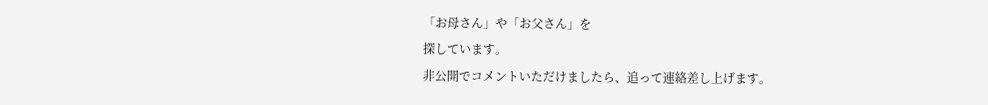「お母さん」や「お父さん」を
探しています。
非公開でコメントいただけましたら、追って連絡差し上げます。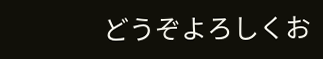どうぞよろしくお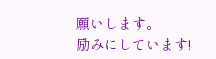願いします。
励みにしています!